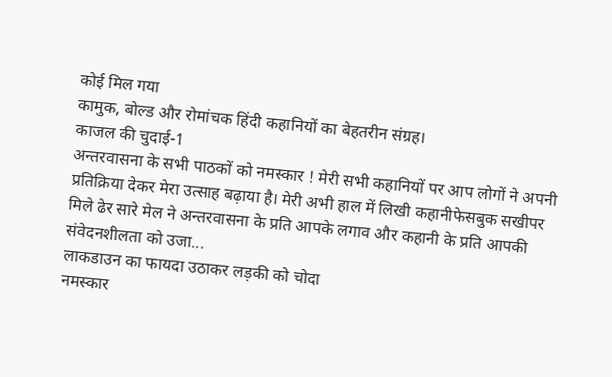कोई मिल गया
कामुक, बोल्ड और रोमांचक हिंदी कहानियों का बेहतरीन संग्रह।
काजल की चुदाई-1
अन्तरवासना के सभी पाठकों को नमस्कार ! मेरी सभी कहानियों पर आप लोगों ने अपनी प्रतिक्रिया देकर मेरा उत्साह बढ़ाया है। मेरी अभी हाल में लिखी कहानीफेसबुक सखीपर मिले ढेर सारे मेल ने अन्तरवासना के प्रति आपके लगाव और कहानी के प्रति आपकी संवेदनशीलता को उजा...
लाकडाउन का फायदा उठाकर लड़की को चोदा
नमस्कार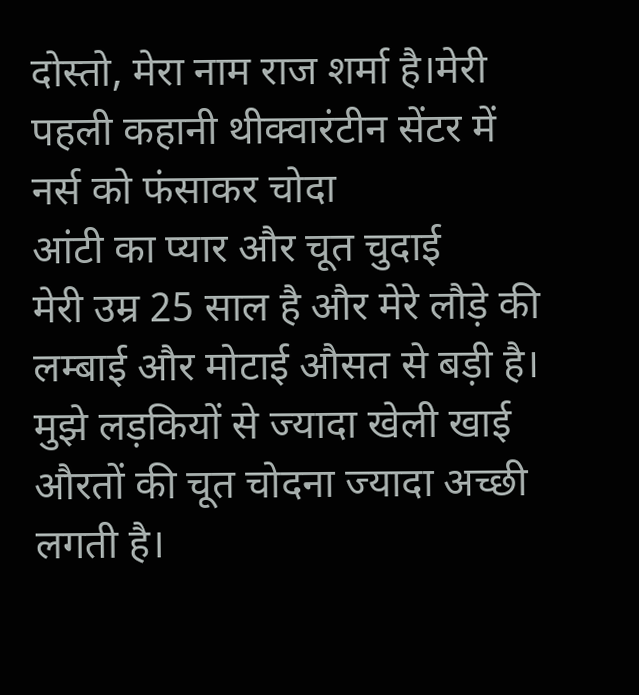दोस्तो, मेरा नाम राज शर्मा है।मेरी पहली कहानी थीक्वारंटीन सेंटर में नर्स को फंसाकर चोदा
आंटी का प्यार और चूत चुदाई
मेरी उम्र 25 साल है और मेरे लौड़े की लम्बाई और मोटाई औसत से बड़ी है। मुझे लड़कियों से ज्यादा खेली खाई औरतों की चूत चोदना ज्यादा अच्छी लगती है।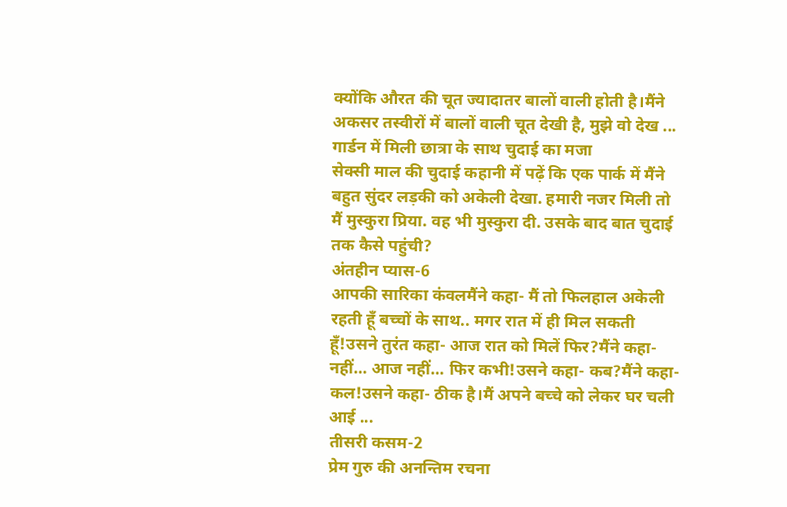क्योंकि औरत की चूत ज्यादातर बालों वाली होती है।मैंने अकसर तस्वीरों में बालों वाली चूत देखी है, मुझे वो देख ...
गार्डन में मिली छात्रा के साथ चुदाई का मजा
सेक्सी माल की चुदाई कहानी में पढ़ें कि एक पार्क में मैंने बहुत सुंदर लड़की को अकेली देखा. हमारी नजर मिली तो मैं मुस्कुरा प्रिया. वह भी मुस्कुरा दी. उसके बाद बात चुदाई तक कैसे पहुंची?
अंतहीन प्यास-6
आपकी सारिका कंवलमैंने कहा- मैं तो फिलहाल अकेली रहती हूँ बच्चों के साथ.. मगर रात में ही मिल सकती हूँ!उसने तुरंत कहा- आज रात को मिलें फिर?मैंने कहा- नहीं… आज नहीं… फिर कभी!उसने कहा- कब?मैंने कहा- कल!उसने कहा- ठीक है।मैं अपने बच्चे को लेकर घर चली आई ...
तीसरी कसम-2
प्रेम गुरु की अनन्तिम रचना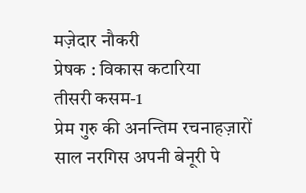मज़ेदार नौकरी
प्रेषक : विकास कटारिया
तीसरी कसम-1
प्रेम गुरु की अनन्तिम रचनाहज़ारों साल नरगिस अपनी बेनूरी पे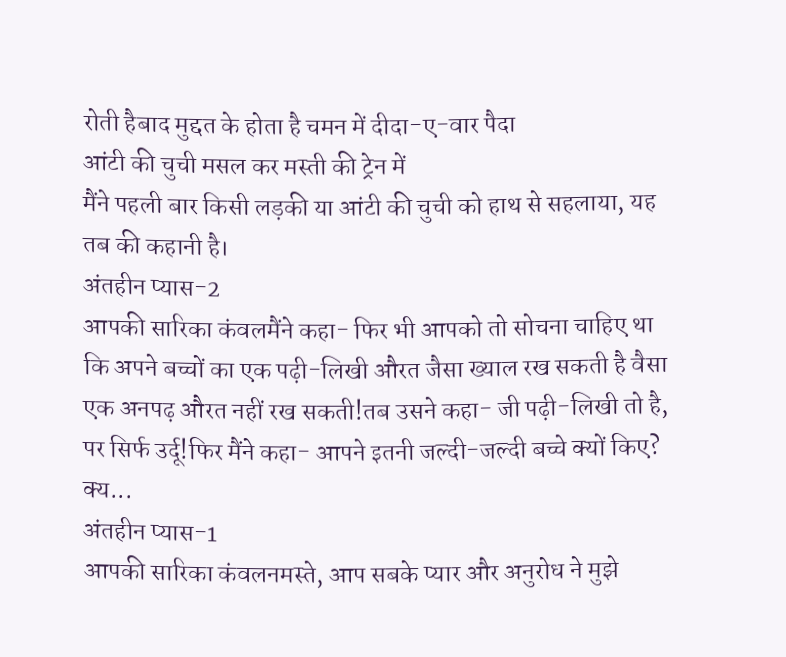रोती हैबाद मुद्दत के होता है चमन में दीदा-ए-वार पैदा
आंटी की चुची मसल कर मस्ती की ट्रेन में
मैंने पहली बार किसी लड़की या आंटी की चुची को हाथ से सहलाया, यह तब की कहानी है।
अंतहीन प्यास-2
आपकी सारिका कंवलमैंने कहा- फिर भी आपको तो सोचना चाहिए था कि अपने बच्चों का एक पढ़ी-लिखी औरत जैसा ख्याल रख सकती है वैसा एक अनपढ़ औरत नहीं रख सकती!तब उसने कहा- जी पढ़ी-लिखी तो है, पर सिर्फ उर्दू!फिर मैंने कहा- आपने इतनी जल्दी-जल्दी बच्चे क्यों किए? क्य...
अंतहीन प्यास-1
आपकी सारिका कंवलनमस्ते, आप सबके प्यार और अनुरोध ने मुझे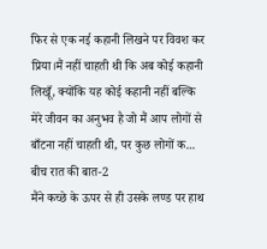फिर से एक नई कहानी लिखने पर विवश कर प्रिया।मैं नहीं चाहती थी कि अब कोई कहानी लिखूँ, क्योंकि यह कोई कहानी नहीं बल्कि मेरे जीवन का अनुभव है जो मैं आप लोगों से बाँटना नहीं चाहती थी, पर कुछ लोगों क...
बीच रात की बात-2
मैंने कच्छे के ऊपर से ही उसके लण्ड पर हाथ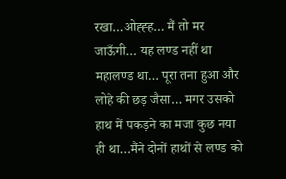रखा…ओह्ह्ह… मैं तो मर जाऊँगी… यह लण्ड नहीं था महालण्ड था… पूरा तना हुआ और लोहे की छड़ जैसा… मगर उसको हाथ में पकड़ने का मजा कुछ नया ही था…मैंने दोनों हाथों से लण्ड को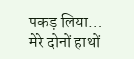पकड़ लिया… मेरे दोनों हाथों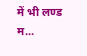में भी लण्ड म...